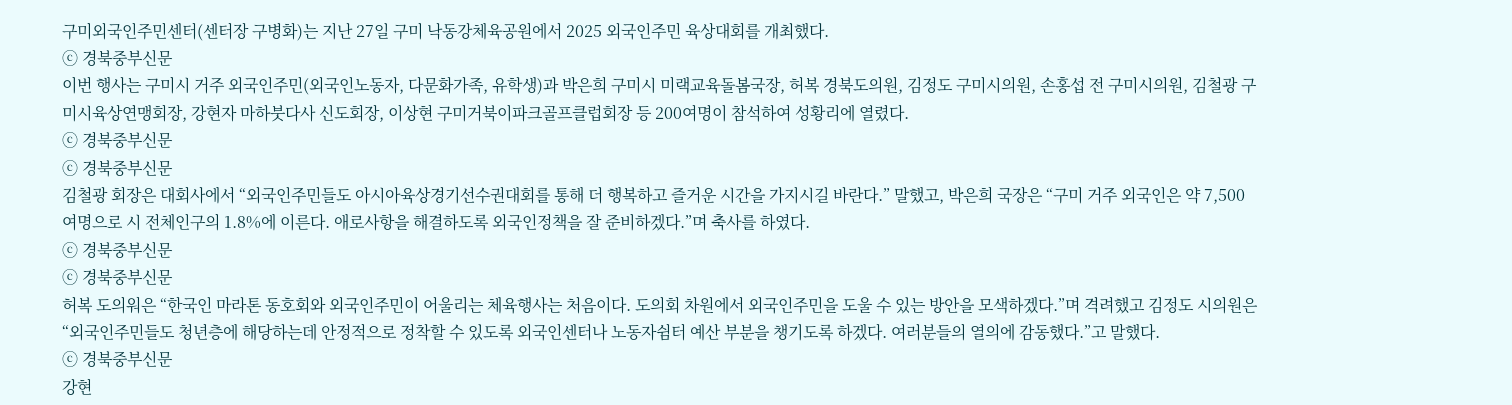구미외국인주민센터(센터장 구병화)는 지난 27일 구미 낙동강체육공원에서 2025 외국인주민 육상대회를 개최했다.
ⓒ 경북중부신문
이번 행사는 구미시 거주 외국인주민(외국인노동자, 다문화가족, 유학생)과 박은희 구미시 미랙교육돌봄국장, 허복 경북도의원, 김정도 구미시의원, 손홍섭 전 구미시의원, 김철광 구미시육상연맹회장, 강현자 마하붓다사 신도회장, 이상현 구미거북이파크골프클럽회장 등 200여명이 참석하여 성황리에 열렸다.
ⓒ 경북중부신문
ⓒ 경북중부신문
김철광 회장은 대회사에서 “외국인주민들도 아시아육상경기선수권대회를 통해 더 행복하고 즐거운 시간을 가지시길 바란다.” 말했고, 박은희 국장은 “구미 거주 외국인은 약 7,500여명으로 시 전체인구의 1.8%에 이른다. 애로사항을 해결하도록 외국인정책을 잘 준비하겠다.”며 축사를 하였다.
ⓒ 경북중부신문
ⓒ 경북중부신문
허복 도의워은 “한국인 마라톤 동호회와 외국인주민이 어울리는 체육행사는 처음이다. 도의회 차원에서 외국인주민을 도울 수 있는 방안을 모색하겠다.”며 격려했고 김정도 시의원은 “외국인주민들도 청년층에 해당하는데 안정적으로 정착할 수 있도록 외국인센터나 노동자쉼터 예산 부분을 챙기도록 하겠다. 여러분들의 열의에 감동했다.”고 말했다.
ⓒ 경북중부신문
강현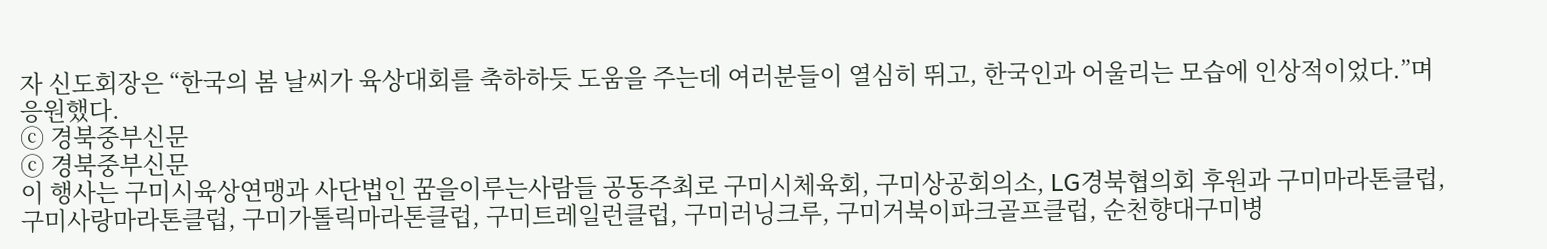자 신도회장은 “한국의 봄 날씨가 육상대회를 축하하듯 도움을 주는데 여러분들이 열심히 뛰고, 한국인과 어울리는 모습에 인상적이었다.”며 응원했다.
ⓒ 경북중부신문
ⓒ 경북중부신문
이 행사는 구미시육상연맹과 사단법인 꿈을이루는사람들 공동주최로 구미시체육회, 구미상공회의소, LG경북협의회 후원과 구미마라톤클럽, 구미사랑마라톤클럽, 구미가톨릭마라톤클럽, 구미트레일런클럽, 구미러닝크루, 구미거북이파크골프클럽, 순천향대구미병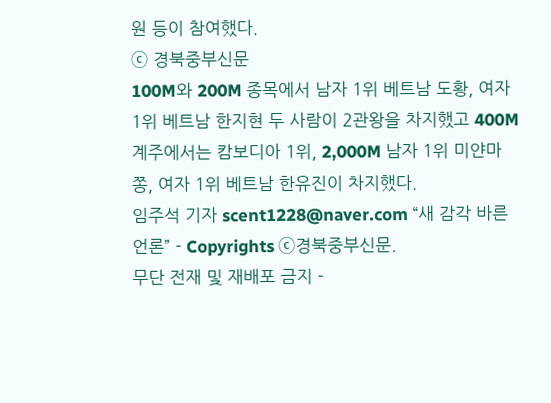원 등이 참여했다.
ⓒ 경북중부신문
100M와 200M 종목에서 남자 1위 베트남 도황, 여자 1위 베트남 한지현 두 사람이 2관왕을 차지했고 400M 계주에서는 캄보디아 1위, 2,000M 남자 1위 미얀마 쫑, 여자 1위 베트남 한유진이 차지했다.
임주석 기자 scent1228@naver.com “새 감각 바른 언론” - Copyrights ⓒ경북중부신문.
무단 전재 및 재배포 금지 -